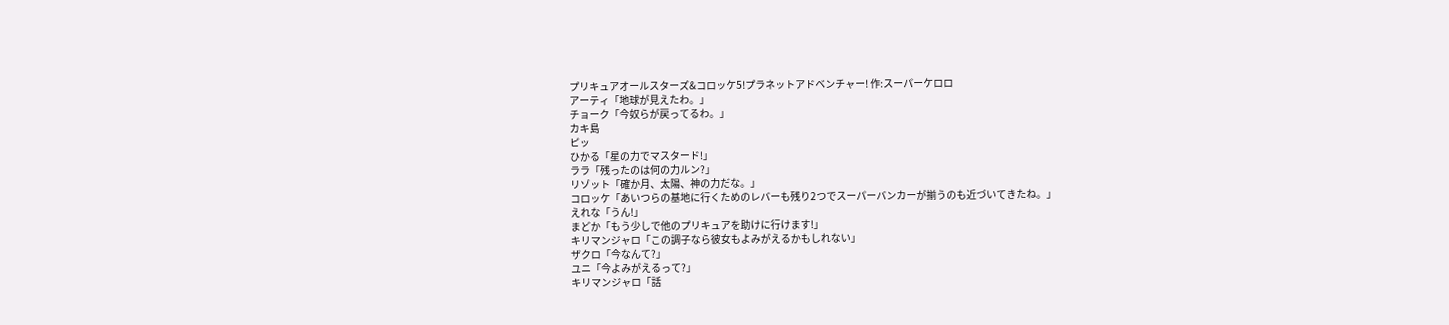プリキュアオールスターズ&コロッケ5!プラネットアドベンチャー! 作:スーパーケロロ
アーティ「地球が見えたわ。」
チョーク「今奴らが戻ってるわ。」
カキ島
ピッ
ひかる「星の力でマスタード!」
ララ「残ったのは何の力ルン?」
リゾット「確か月、太陽、神の力だな。」
コロッケ「あいつらの基地に行くためのレバーも残り2つでスーパーバンカーが揃うのも近づいてきたね。」
えれな「うん!」
まどか「もう少しで他のプリキュアを助けに行けます!」
キリマンジャロ「この調子なら彼女もよみがえるかもしれない」
ザクロ「今なんて?」
ユニ「今よみがえるって?」
キリマンジャロ「話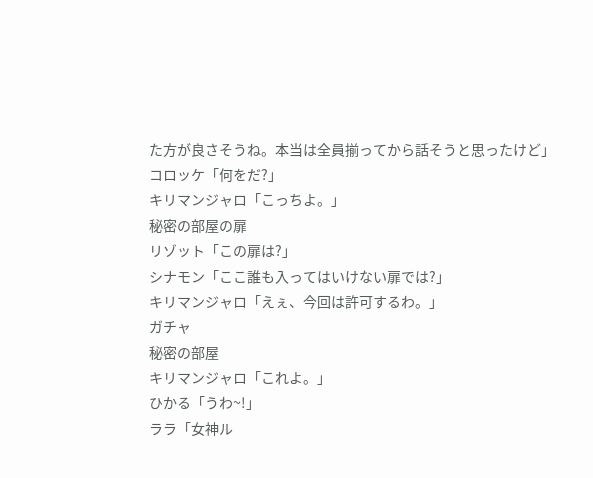た方が良さそうね。本当は全員揃ってから話そうと思ったけど」
コロッケ「何をだ?」
キリマンジャロ「こっちよ。」
秘密の部屋の扉
リゾット「この扉は?」
シナモン「ここ誰も入ってはいけない扉では?」
キリマンジャロ「えぇ、今回は許可するわ。」
ガチャ
秘密の部屋
キリマンジャロ「これよ。」
ひかる「うわ~!」
ララ「女神ル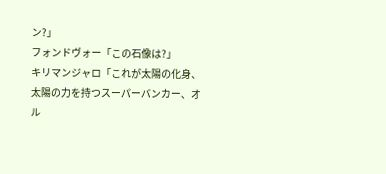ン?」
フォンドヴォー「この石像は?」
キリマンジャロ「これが太陽の化身、太陽の力を持つスーパーバンカー、オル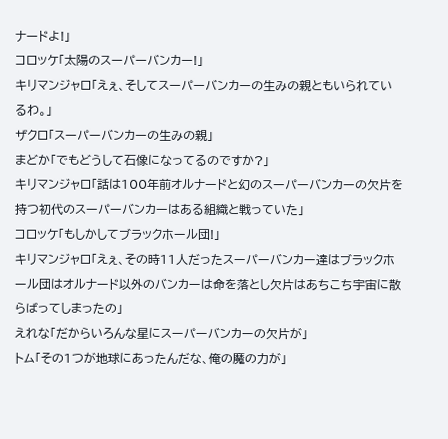ナードよ!」
コロッケ「太陽のスーパーバンカー!」
キリマンジャロ「えぇ、そしてスーパーバンカーの生みの親ともいられているわ。」
ザクロ「スーパーバンカーの生みの親」
まどか「でもどうして石像になってるのですか?」
キリマンジャロ「話は100年前オルナードと幻のスーパーバンカーの欠片を持つ初代のスーパーバンカーはある組織と戦っていた」
コロッケ「もしかしてブラックホール団!」
キリマンジャロ「えぇ、その時11人だったスーパーバンカー達はブラックホール団はオルナード以外のバンカーは命を落とし欠片はあちこち宇宙に散らばってしまったの」
えれな「だからいろんな星にスーパーバンカーの欠片が」
トム「その1つが地球にあったんだな、俺の魔の力が」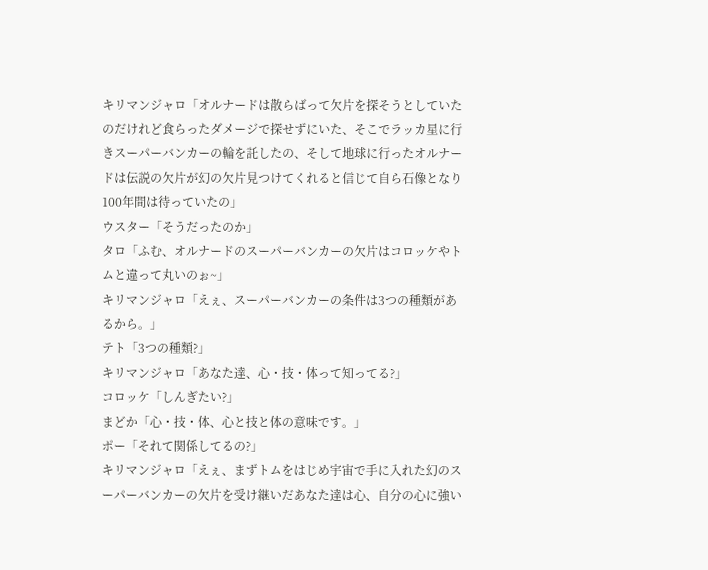キリマンジャロ「オルナードは散らばって欠片を探そうとしていたのだけれど食らったダメージで探せずにいた、そこでラッカ星に行きスーパーバンカーの輪を託したの、そして地球に行ったオルナードは伝説の欠片が幻の欠片見つけてくれると信じて自ら石像となり100年間は待っていたの」
ウスター「そうだったのか」
タロ「ふむ、オルナードのスーパーバンカーの欠片はコロッケやトムと違って丸いのぉ~」
キリマンジャロ「えぇ、スーパーバンカーの条件は3つの種類があるから。」
テト「3つの種類?」
キリマンジャロ「あなた達、心・技・体って知ってる?」
コロッケ「しんぎたい?」
まどか「心・技・体、心と技と体の意味です。」
ポー「それて関係してるの?」
キリマンジャロ「えぇ、まずトムをはじめ宇宙で手に入れた幻のスーパーバンカーの欠片を受け継いだあなた達は心、自分の心に強い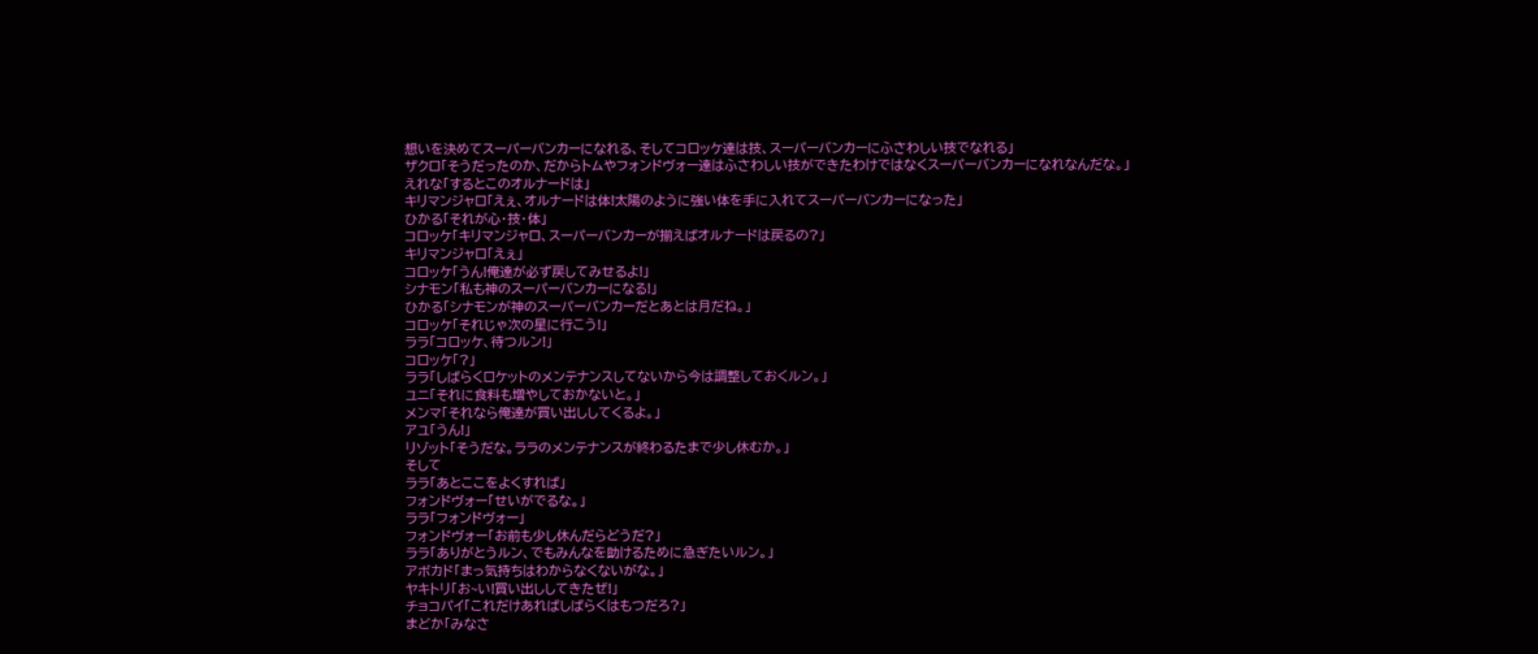想いを決めてスーパーバンカーになれる、そしてコロッケ達は技、スーパーバンカーにふさわしい技でなれる」
ザクロ「そうだったのか、だからトムやフォンドヴォー達はふさわしい技ができたわけではなくスーパーバンカーになれなんだな。」
えれな「するとこのオルナードは」
キリマンジャロ「えぇ、オルナードは体!太陽のように強い体を手に入れてスーパーバンカーになった」
ひかる「それが心・技・体」
コロッケ「キリマンジャロ、スーパーバンカーが揃えばオルナードは戻るの?」
キリマンジャロ「えぇ」
コロッケ「うん!俺達が必ず戻してみせるよ!」
シナモン「私も神のスーパーバンカーになる!」
ひかる「シナモンが神のスーパーバンカーだとあとは月だね。」
コロッケ「それじゃ次の星に行こう!」
ララ「コロッケ、待つルン!」
コロッケ「?」
ララ「しばらくロケットのメンテナンスしてないから今は調整しておくルン。」
ユニ「それに食料も増やしておかないと。」
メンマ「それなら俺達が買い出ししてくるよ。」
アユ「うん!」
リゾット「そうだな。ララのメンテナンスが終わるたまで少し休むか。」
そして
ララ「あとここをよくすれば」
フォンドヴォー「せいがでるな。」
ララ「フォンドヴォー」
フォンドヴォー「お前も少し休んだらどうだ?」
ララ「ありがとうルン、でもみんなを助けるために急ぎたいルン。」
アボカド「まっ気持ちはわからなくないがな。」
ヤキトリ「お~い!買い出ししてきたぜ!」
チョコパイ「これだけあればしばらくはもつだろ?」
まどか「みなさ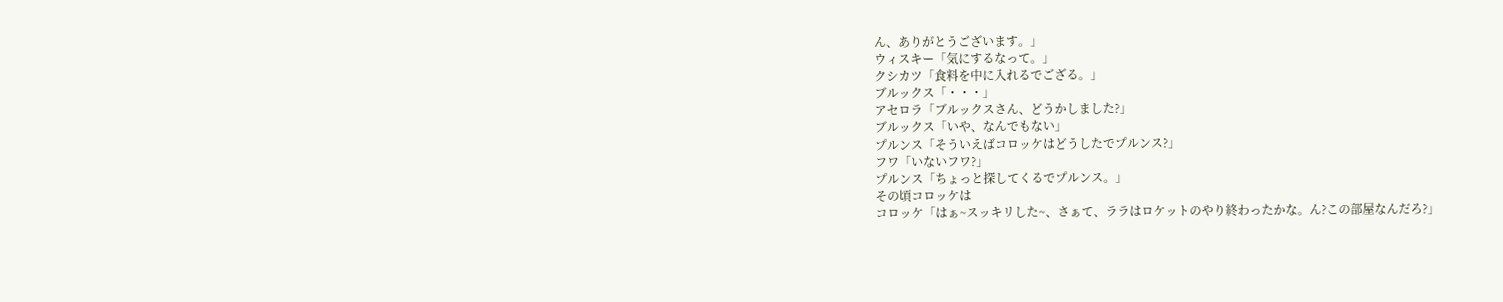ん、ありがとうございます。」
ウィスキー「気にするなって。」
クシカツ「食料を中に入れるでござる。」
ブルックス「・・・」
アセロラ「ブルックスさん、どうかしました?」
ブルックス「いや、なんでもない」
プルンス「そういえばコロッケはどうしたでプルンス?」
フワ「いないフワ?」
プルンス「ちょっと探してくるでプルンス。」
その頃コロッケは
コロッケ「はぁ~スッキリした~、さぁて、ララはロケットのやり終わったかな。ん?この部屋なんだろ?」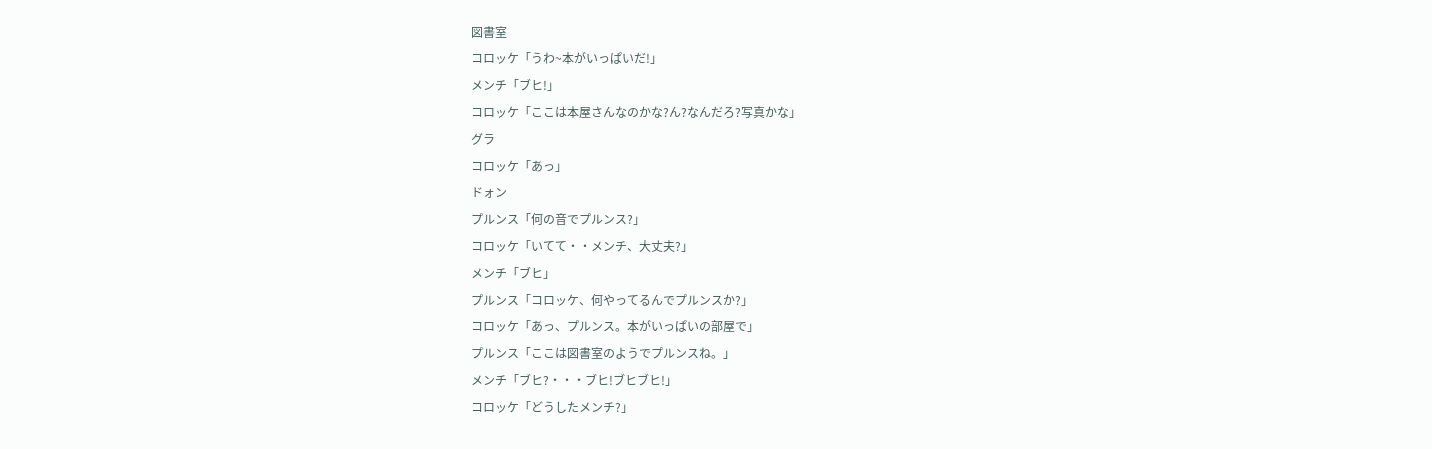図書室
コロッケ「うわ~本がいっぱいだ!」
メンチ「ブヒ!」
コロッケ「ここは本屋さんなのかな?ん?なんだろ?写真かな」
グラ
コロッケ「あっ」
ドォン
プルンス「何の音でプルンス?」
コロッケ「いてて・・メンチ、大丈夫?」
メンチ「ブヒ」
プルンス「コロッケ、何やってるんでプルンスか?」
コロッケ「あっ、プルンス。本がいっぱいの部屋で」
プルンス「ここは図書室のようでプルンスね。」
メンチ「ブヒ?・・・ブヒ!ブヒブヒ!」
コロッケ「どうしたメンチ?」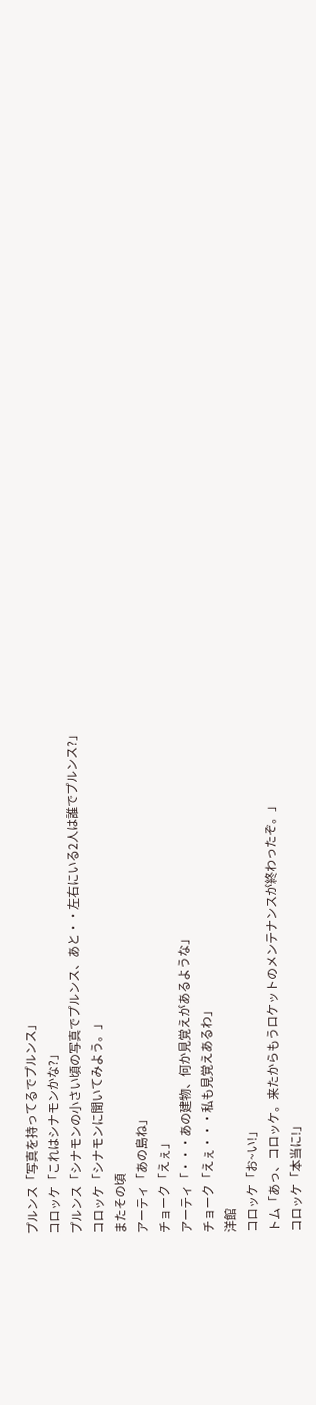プルンス「写真を持ってるでプルンス」
コロッケ「これはシナモンかな?」
プルンス「シナモンの小さい頃の写真でプルンス、あと・・左右にいる2人は誰でプルンス?」
コロッケ「シナモンに聞いてみよう。」
またその頃
アーティ「あの島ね」
チョーク「えぇ」
アーティ「・・・あの建物、何か見覚えがあるような」
チョーク「えぇ・・・私も見覚えあるわ」
洋館
コロッケ「お~い!」
トム「あっ、コロッケ。来たからもうロケットのメンテナンスが終わったぞ。」
コロッケ「本当に!」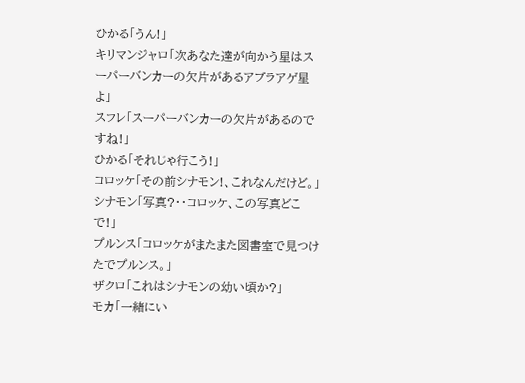ひかる「うん!」
キリマンジャロ「次あなた達が向かう星はスーパーバンカーの欠片があるアブラアゲ星よ」
スフレ「スーパーバンカーの欠片があるのですね!」
ひかる「それじゃ行こう!」
コロッケ「その前シナモン!、これなんだけど。」
シナモン「写真?・・コロッケ、この写真どこで!」
プルンス「コロッケがまたまた図書室で見つけたでプルンス。」
ザクロ「これはシナモンの幼い頃か?」
モカ「一緒にい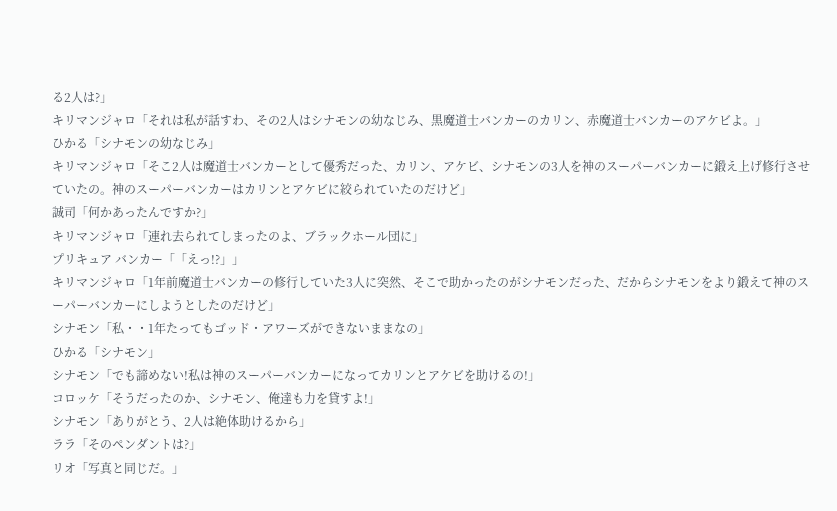る2人は?」
キリマンジャロ「それは私が話すわ、その2人はシナモンの幼なじみ、黒魔道士バンカーのカリン、赤魔道士バンカーのアケビよ。」
ひかる「シナモンの幼なじみ」
キリマンジャロ「そこ2人は魔道士バンカーとして優秀だった、カリン、アケビ、シナモンの3人を神のスーパーバンカーに鍛え上げ修行させていたの。神のスーパーバンカーはカリンとアケビに絞られていたのだけど」
誠司「何かあったんですか?」
キリマンジャロ「連れ去られてしまったのよ、ブラックホール団に」
プリキュア バンカー「「えっ!?」」
キリマンジャロ「1年前魔道士バンカーの修行していた3人に突然、そこで助かったのがシナモンだった、だからシナモンをより鍛えて神のスーパーバンカーにしようとしたのだけど」
シナモン「私・・1年たってもゴッド・アワーズができないままなの」
ひかる「シナモン」
シナモン「でも諦めない!私は神のスーパーバンカーになってカリンとアケビを助けるの!」
コロッケ「そうだったのか、シナモン、俺達も力を貸すよ!」
シナモン「ありがとう、2人は絶体助けるから」
ララ「そのペンダントは?」
リオ「写真と同じだ。」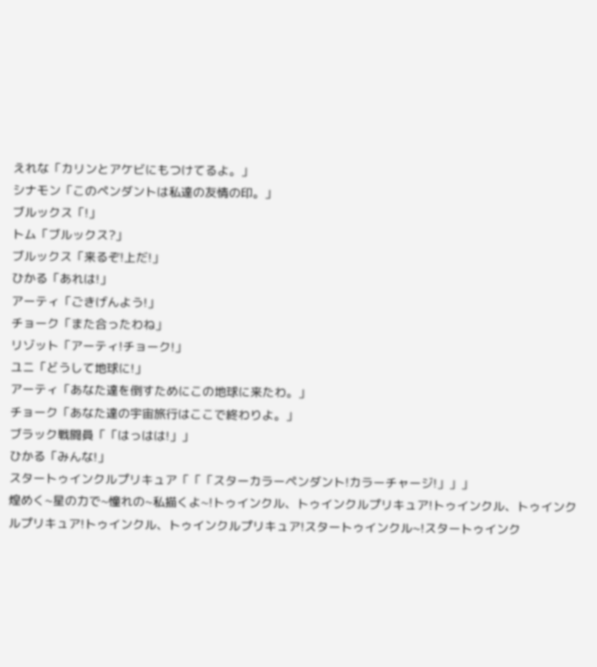えれな「カリンとアケビにもつけてるよ。」
シナモン「このペンダントは私達の友情の印。」
ブルックス「!」
トム「ブルックス?」
ブルックス「来るぞ!上だ!」
ひかる「あれは!」
アーティ「ごきげんよう!」
チョーク「また合ったわね」
リゾット「アーティ!チョーク!」
ユニ「どうして地球に!」
アーティ「あなた達を倒すためにこの地球に来たわ。」
チョーク「あなた達の宇宙旅行はここで終わりよ。」
ブラック戦闘員「「はっはは!」」
ひかる「みんな!」
スタートゥインクルプリキュア「「「スターカラーペンダント!カラーチャージ!」」」
煌めく~星の力で~憧れの~私描くよ~!トゥインクル、トゥインクルプリキュア!トゥインクル、トゥインクルプリキュア!トゥインクル、トゥインクルプリキュア!スタートゥインクル~!スタートゥインク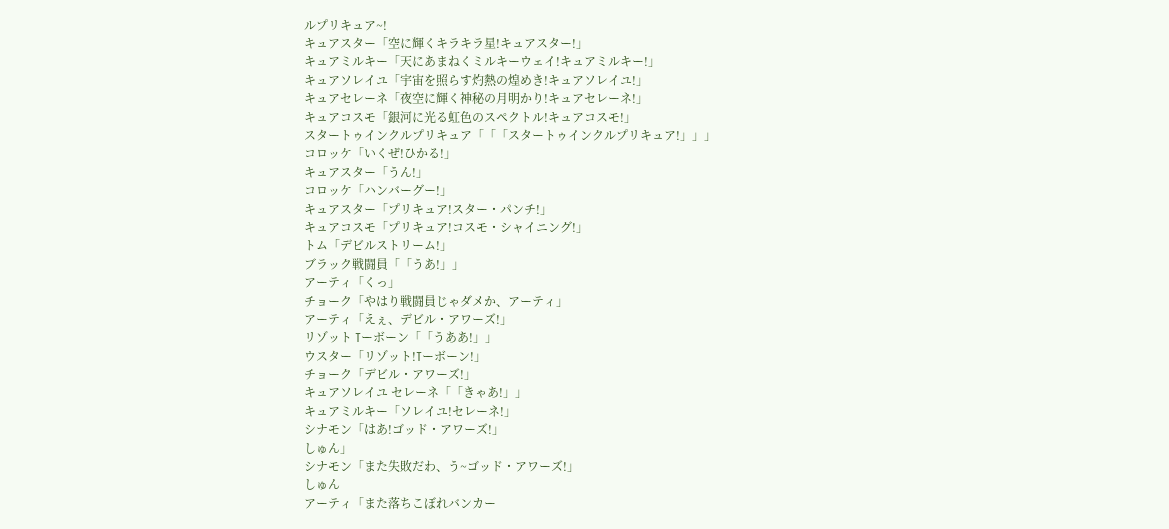ルプリキュア~!
キュアスター「空に輝くキラキラ星!キュアスター!」
キュアミルキー「天にあまねくミルキーウェイ!キュアミルキー!」
キュアソレイユ「宇宙を照らす灼熱の煌めき!キュアソレイユ!」
キュアセレーネ「夜空に輝く神秘の月明かり!キュアセレーネ!」
キュアコスモ「銀河に光る虹色のスペクトル!キュアコスモ!」
スタートゥインクルプリキュア「「「スタートゥインクルプリキュア!」」」
コロッケ「いくぜ!ひかる!」
キュアスター「うん!」
コロッケ「ハンバーグー!」
キュアスター「プリキュア!スター・パンチ!」
キュアコスモ「プリキュア!コスモ・シャイニング!」
トム「デビルストリーム!」
ブラック戦闘員「「うあ!」」
アーティ「くっ」
チョーク「やはり戦闘員じゃダメか、アーティ」
アーティ「えぇ、デビル・アワーズ!」
リゾット Tーボーン「「うああ!」」
ウスター「リゾット!Tーボーン!」
チョーク「デビル・アワーズ!」
キュアソレイユ セレーネ「「きゃあ!」」
キュアミルキー「ソレイユ!セレーネ!」
シナモン「はあ!ゴッド・アワーズ!」
しゅん」
シナモン「また失敗だわ、う~ゴッド・アワーズ!」
しゅん
アーティ「また落ちこぼれバンカー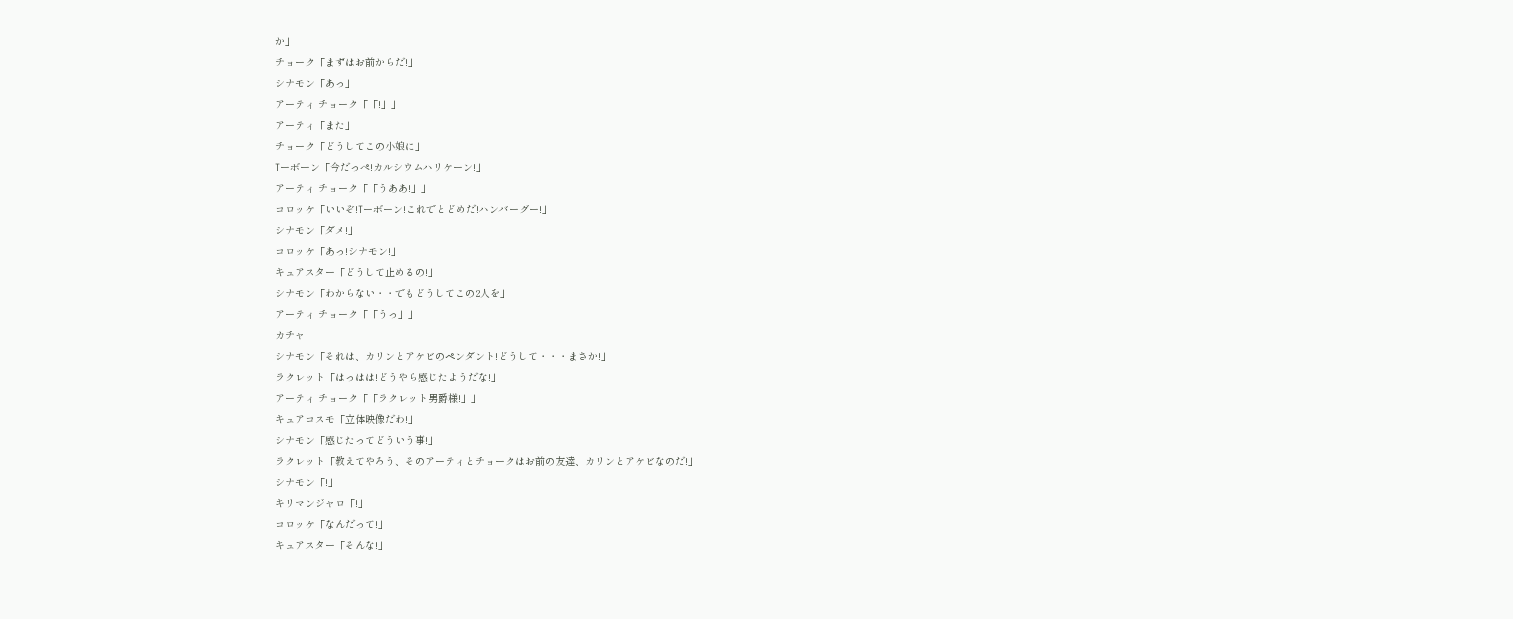か」
チョーク「まずはお前からだ!」
シナモン「あっ」
アーティ チョーク「「!」」
アーティ「また」
チョーク「どうしてこの小娘に」
Tーボーン「今だっぺ!カルシウムハリケーン!」
アーティ チョーク「「うああ!」」
コロッケ「いいぞ!Tーボーン!これでとどめだ!ハンバーグー!」
シナモン「ダメ!」
コロッケ「あっ!シナモン!」
キュアスター「どうして止めるの!」
シナモン「わからない・・でもどうしてこの2人を」
アーティ チョーク「「うっ」」
カチャ
シナモン「それは、カリンとアケビのペンダント!どうして・・・まさか!」
ラクレット「はっはは!どうやら感じたようだな!」
アーティ チョーク「「ラクレット男爵様!」」
キュアコスモ「立体映像だわ!」
シナモン「感じたってどういう事!」
ラクレット「教えてやろう、そのアーティとチョークはお前の友達、カリンとアケビなのだ!」
シナモン「!」
キリマンジャロ「!」
コロッケ「なんだって!」
キュアスター「そんな!」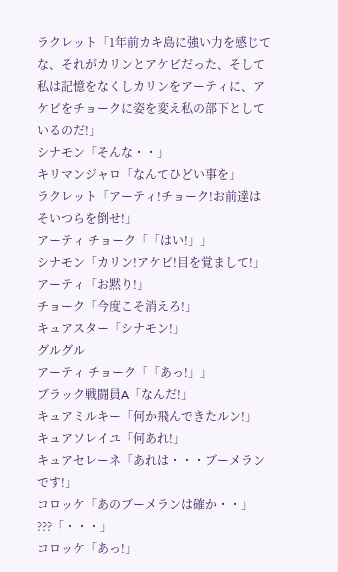ラクレット「1年前カキ島に強い力を感じてな、それがカリンとアケビだった、そして私は記憶をなくしカリンをアーティに、アケビをチョークに姿を変え私の部下としているのだ!」
シナモン「そんな・・」
キリマンジャロ「なんてひどい事を」
ラクレット「アーティ!チョーク!お前達はそいつらを倒せ!」
アーティ チョーク「「はい!」」
シナモン「カリン!アケビ!目を覚まして!」
アーティ「お黙り!」
チョーク「今度こそ消えろ!」
キュアスター「シナモン!」
グルグル
アーティ チョーク「「あっ!」」
ブラック戦闘員A「なんだ!」
キュアミルキー「何か飛んできたルン!」
キュアソレイユ「何あれ!」
キュアセレーネ「あれは・・・ブーメランです!」
コロッケ「あのブーメランは確か・・」
???「・・・」
コロッケ「あっ!」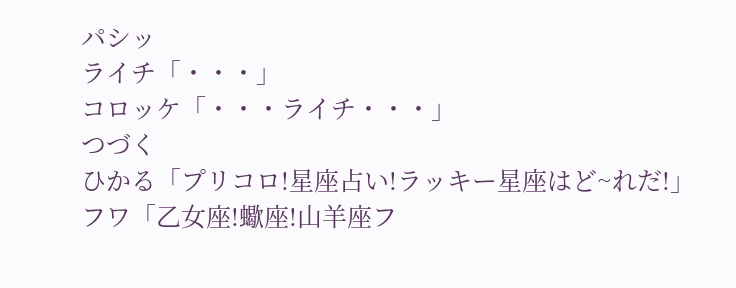パシッ
ライチ「・・・」
コロッケ「・・・ライチ・・・」
つづく
ひかる「プリコロ!星座占い!ラッキー星座はど~れだ!」
フワ「乙女座!蠍座!山羊座フ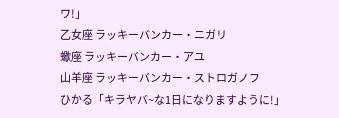ワ!」
乙女座 ラッキーバンカー・ニガリ
蠍座 ラッキーバンカー・アユ
山羊座 ラッキーバンカー・ストロガノフ
ひかる「キラヤバ~な1日になりますように!」